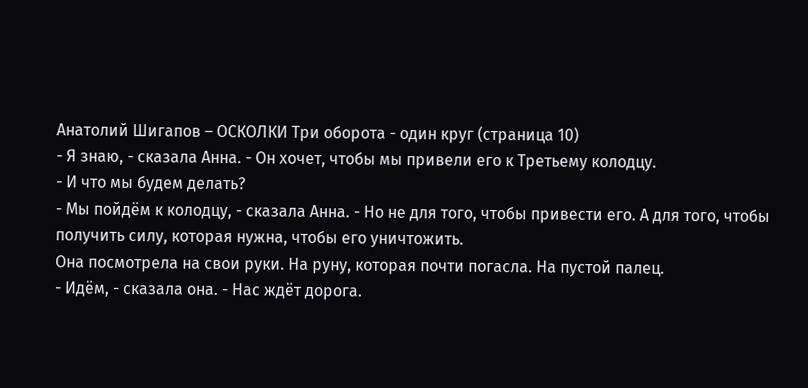Анатолий Шигапов – ОСКОЛКИ Три оборота - один круг (страница 10)
- Я знаю, - сказала Анна. - Он хочет, чтобы мы привели его к Третьему колодцу.
- И что мы будем делать?
- Мы пойдём к колодцу, - сказала Анна. - Но не для того, чтобы привести его. А для того, чтобы получить силу, которая нужна, чтобы его уничтожить.
Она посмотрела на свои руки. На руну, которая почти погасла. На пустой палец.
- Идём, - сказала она. - Нас ждёт дорога.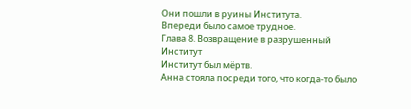Они пошли в руины Института.
Впереди было самое трудное.
Глава 8. Возвращение в разрушенный Институт
Институт был мёртв.
Анна стояла посреди того, что когда-то было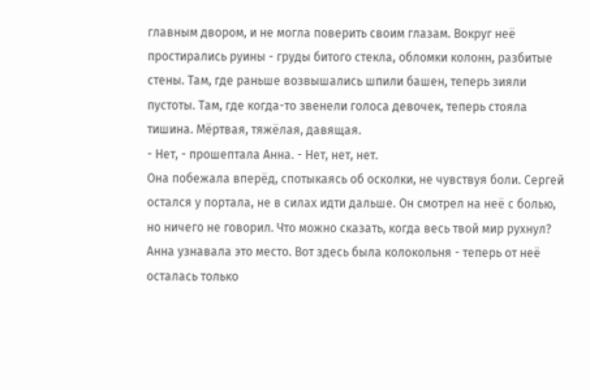главным двором, и не могла поверить своим глазам. Вокруг неё простирались руины - груды битого стекла, обломки колонн, разбитые стены. Там, где раньше возвышались шпили башен, теперь зияли пустоты. Там, где когда-то звенели голоса девочек, теперь стояла тишина. Мёртвая, тяжёлая, давящая.
- Нет, - прошептала Анна. - Нет, нет, нет.
Она побежала вперёд, спотыкаясь об осколки, не чувствуя боли. Сергей остался у портала, не в силах идти дальше. Он смотрел на неё с болью, но ничего не говорил. Что можно сказать, когда весь твой мир рухнул?
Анна узнавала это место. Вот здесь была колокольня - теперь от неё осталась только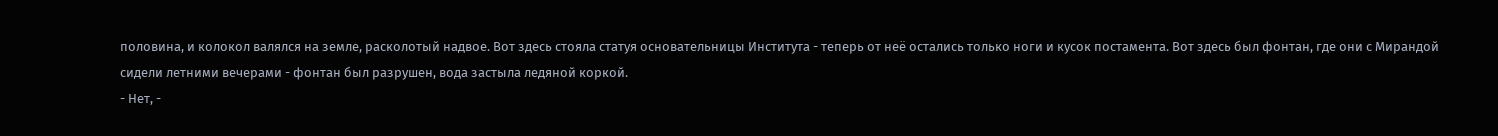половина, и колокол валялся на земле, расколотый надвое. Вот здесь стояла статуя основательницы Института - теперь от неё остались только ноги и кусок постамента. Вот здесь был фонтан, где они с Мирандой сидели летними вечерами - фонтан был разрушен, вода застыла ледяной коркой.
- Нет, -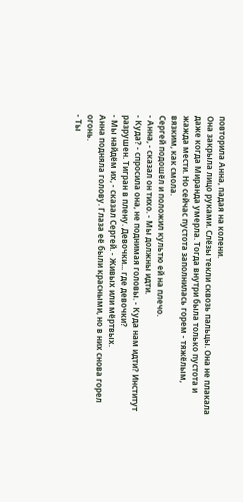повторила Анна, падая на колени.
Она закрыла лицо руками. Слёзы текли сквозь пальцы. Она не плакала даже когда Миранда умерла. Тогда внутри была только пустота и жажда мести. Но сейчас пустота заполнилась горем - тяжёлым, вязким, как смола.
Сергей подошёл и положил культю ей на плечо.
- Анна, - сказал он тихо. - Мы должны идти.
- Куда? - спросила она, не поднимая головы. - Куда нам идти? Институт разрушен. Тигран в плену. Девочки... где девочки?
- Мы найдём их, - сказал Сергей. - Живых или мёртвых.
Анна подняла голову. Глаза её были красными, но в них снова горел огонь.
- Ты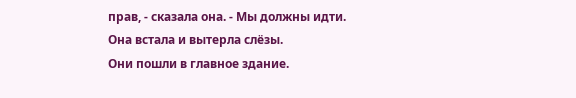прав, - сказала она. - Мы должны идти.
Она встала и вытерла слёзы.
Они пошли в главное здание.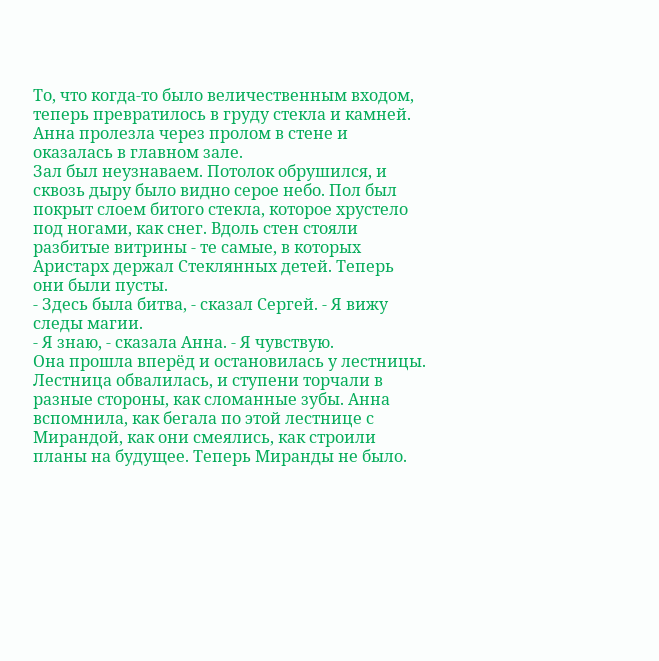То, что когда-то было величественным входом, теперь превратилось в груду стекла и камней. Анна пролезла через пролом в стене и оказалась в главном зале.
Зал был неузнаваем. Потолок обрушился, и сквозь дыру было видно серое небо. Пол был покрыт слоем битого стекла, которое хрустело под ногами, как снег. Вдоль стен стояли разбитые витрины - те самые, в которых Аристарх держал Стеклянных детей. Теперь они были пусты.
- Здесь была битва, - сказал Сергей. - Я вижу следы магии.
- Я знаю, - сказала Анна. - Я чувствую.
Она прошла вперёд и остановилась у лестницы. Лестница обвалилась, и ступени торчали в разные стороны, как сломанные зубы. Анна вспомнила, как бегала по этой лестнице с Мирандой, как они смеялись, как строили планы на будущее. Теперь Миранды не было.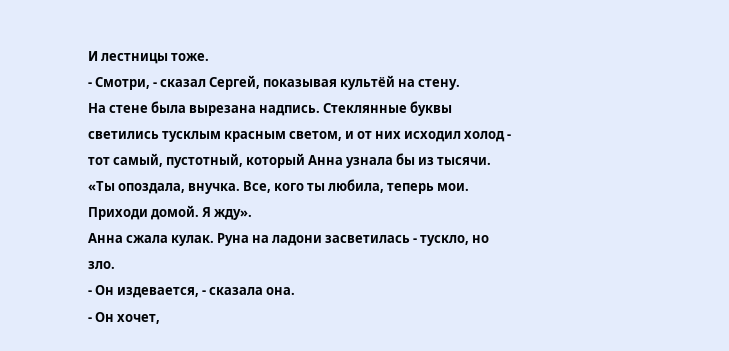И лестницы тоже.
- Смотри, - сказал Сергей, показывая культёй на стену.
На стене была вырезана надпись. Стеклянные буквы светились тусклым красным светом, и от них исходил холод - тот самый, пустотный, который Анна узнала бы из тысячи.
«Ты опоздала, внучка. Все, кого ты любила, теперь мои. Приходи домой. Я жду».
Анна сжала кулак. Руна на ладони засветилась - тускло, но зло.
- Он издевается, - сказала она.
- Он хочет,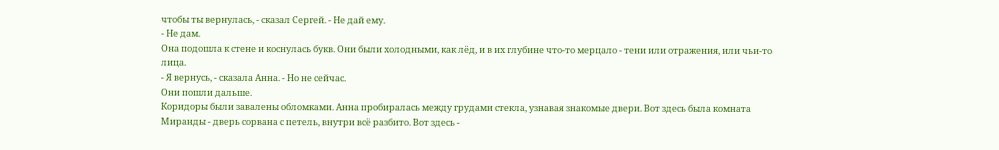чтобы ты вернулась, - сказал Сергей. - Не дай ему.
- Не дам.
Она подошла к стене и коснулась букв. Они были холодными, как лёд, и в их глубине что-то мерцало - тени или отражения, или чьи-то лица.
- Я вернусь, - сказала Анна. - Но не сейчас.
Они пошли дальше.
Коридоры были завалены обломками. Анна пробиралась между грудами стекла, узнавая знакомые двери. Вот здесь была комната Миранды - дверь сорвана с петель, внутри всё разбито. Вот здесь -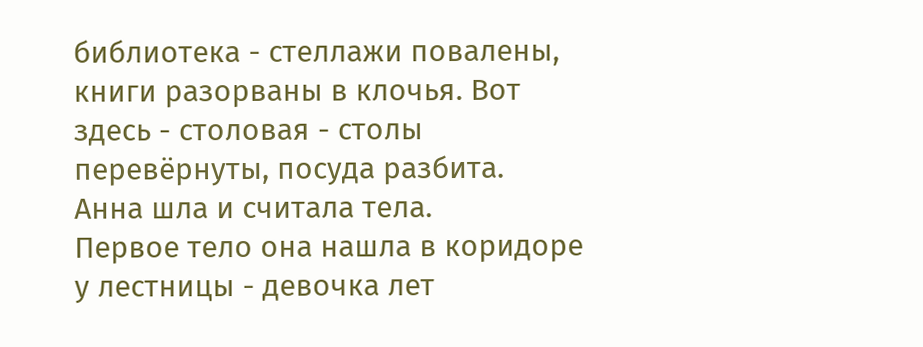библиотека - стеллажи повалены, книги разорваны в клочья. Вот здесь - столовая - столы перевёрнуты, посуда разбита.
Анна шла и считала тела.
Первое тело она нашла в коридоре у лестницы - девочка лет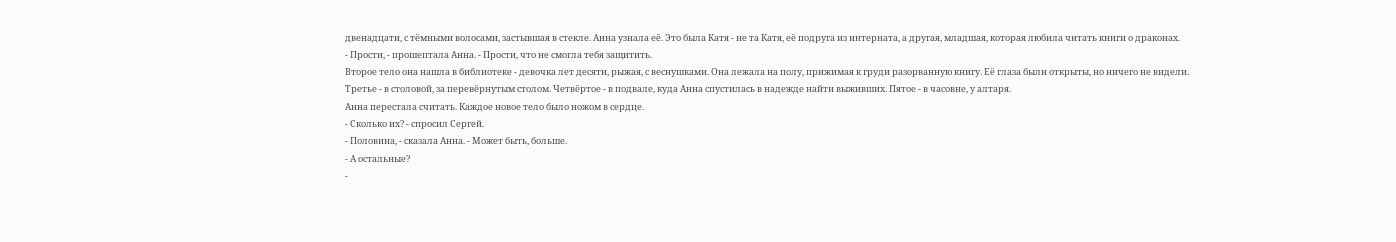двенадцати, с тёмными волосами, застывшая в стекле. Анна узнала её. Это была Катя - не та Катя, её подруга из интерната, а другая, младшая, которая любила читать книги о драконах.
- Прости, - прошептала Анна. - Прости, что не смогла тебя защитить.
Второе тело она нашла в библиотеке - девочка лет десяти, рыжая, с веснушками. Она лежала на полу, прижимая к груди разорванную книгу. Её глаза были открыты, но ничего не видели.
Третье - в столовой, за перевёрнутым столом. Четвёртое - в подвале, куда Анна спустилась в надежде найти выживших. Пятое - в часовне, у алтаря.
Анна перестала считать. Каждое новое тело было ножом в сердце.
- Сколько их? - спросил Сергей.
- Половина, - сказала Анна. - Может быть, больше.
- А остальные?
-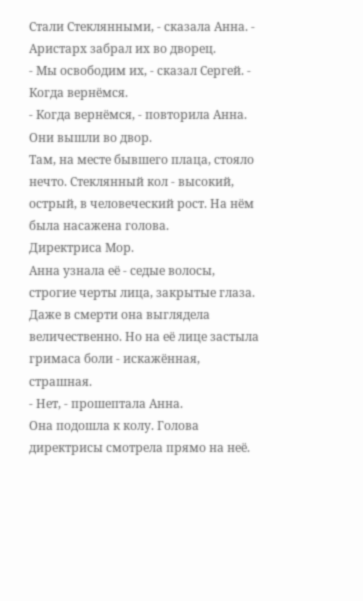Стали Стеклянными, - сказала Анна. - Аристарх забрал их во дворец.
- Мы освободим их, - сказал Сергей. - Когда вернёмся.
- Когда вернёмся, - повторила Анна.
Они вышли во двор.
Там, на месте бывшего плаца, стояло нечто. Стеклянный кол - высокий, острый, в человеческий рост. На нём была насажена голова.
Директриса Мор.
Анна узнала её - седые волосы, строгие черты лица, закрытые глаза. Даже в смерти она выглядела величественно. Но на её лице застыла гримаса боли - искажённая, страшная.
- Нет, - прошептала Анна.
Она подошла к колу. Голова директрисы смотрела прямо на неё.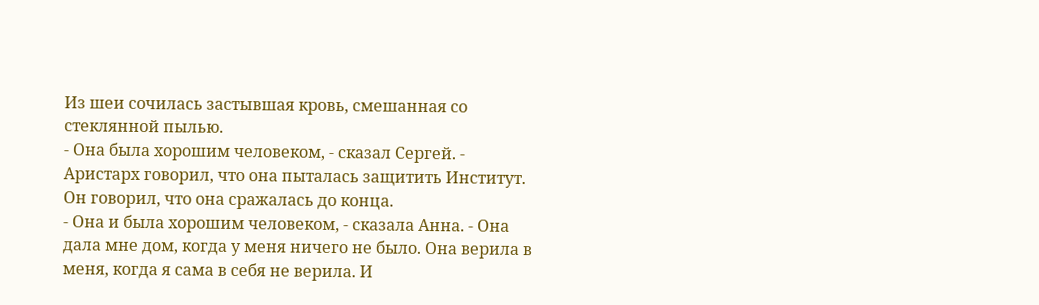Из шеи сочилась застывшая кровь, смешанная со стеклянной пылью.
- Она была хорошим человеком, - сказал Сергей. - Аристарх говорил, что она пыталась защитить Институт. Он говорил, что она сражалась до конца.
- Она и была хорошим человеком, - сказала Анна. - Она дала мне дом, когда у меня ничего не было. Она верила в меня, когда я сама в себя не верила. И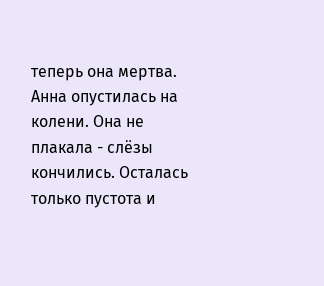теперь она мертва.
Анна опустилась на колени. Она не плакала - слёзы кончились. Осталась только пустота и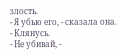злость.
- Я убью его, - сказала она. - Клянусь.
- Не убивай, -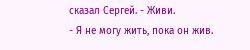сказал Сергей. - Живи.
- Я не могу жить, пока он жив.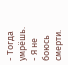- Тогда умрёшь.
- Я не боюсь смерти.